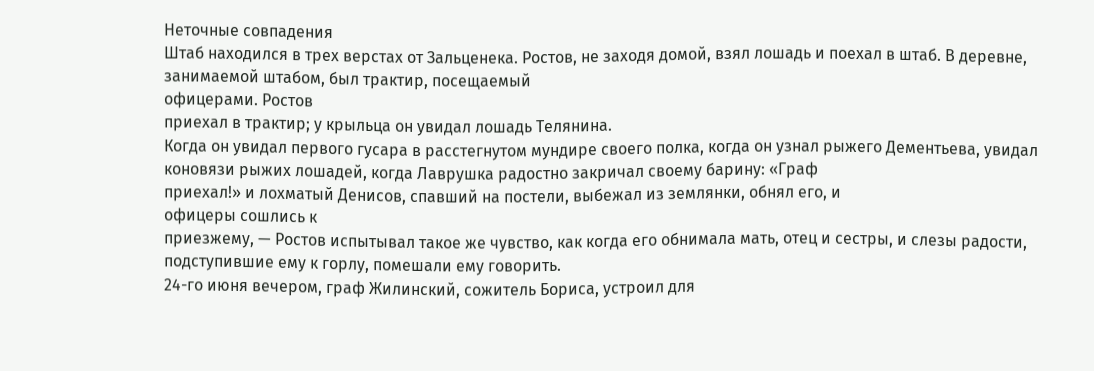Неточные совпадения
Штаб находился в трех верстах от Зальценека. Ростов, не заходя домой, взял лошадь и поехал в штаб. В деревне, занимаемой штабом, был трактир, посещаемый
офицерами. Ростов
приехал в трактир; у крыльца он увидал лошадь Телянина.
Когда он увидал первого гусара в расстегнутом мундире своего полка, когда он узнал рыжего Дементьева, увидал коновязи рыжих лошадей, когда Лаврушка радостно закричал своему барину: «Граф
приехал!» и лохматый Денисов, спавший на постели, выбежал из землянки, обнял его, и
офицеры сошлись к
приезжему, — Ростов испытывал такое же чувство, как когда его обнимала мать, отец и сестры, и слезы радости, подступившие ему к горлу, помешали ему говорить.
24-го июня вечером, граф Жилинский, сожитель Бориса, устроил для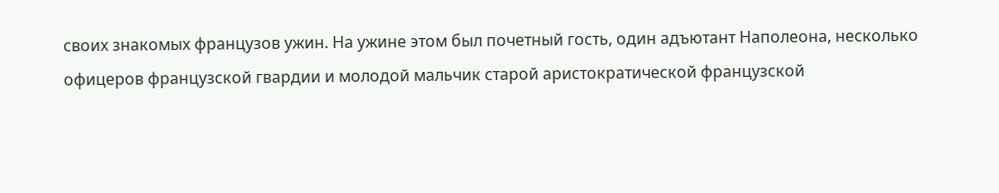своих знакомых французов ужин. На ужине этом был почетный гость, один адъютант Наполеона, несколько
офицеров французской гвардии и молодой мальчик старой аристократической французской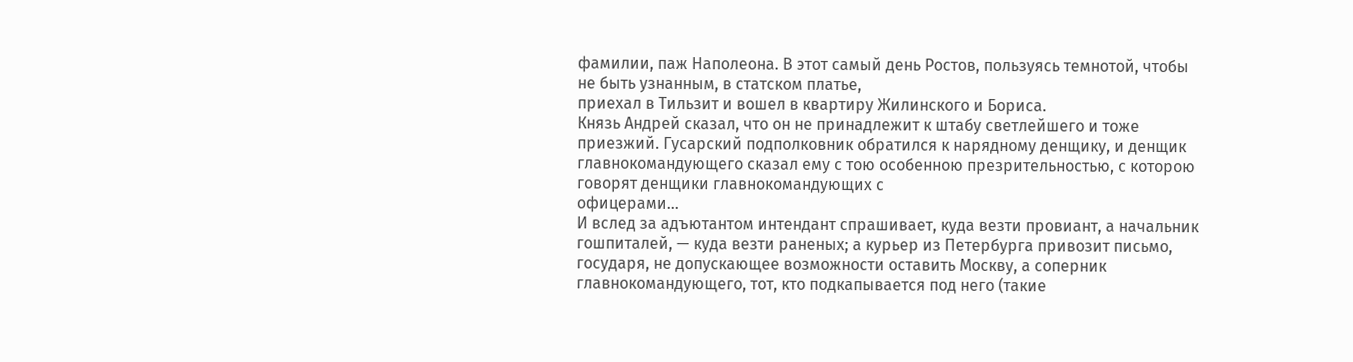фамилии, паж Наполеона. В этот самый день Ростов, пользуясь темнотой, чтобы не быть узнанным, в статском платье,
приехал в Тильзит и вошел в квартиру Жилинского и Бориса.
Князь Андрей сказал, что он не принадлежит к штабу светлейшего и тоже
приезжий. Гусарский подполковник обратился к нарядному денщику, и денщик главнокомандующего сказал ему с тою особенною презрительностью, с которою говорят денщики главнокомандующих с
офицерами...
И вслед за адъютантом интендант спрашивает, куда везти провиант, а начальник гошпиталей, — куда везти раненых; а курьер из Петербурга привозит письмо, государя, не допускающее возможности оставить Москву, а соперник главнокомандующего, тот, кто подкапывается под него (такие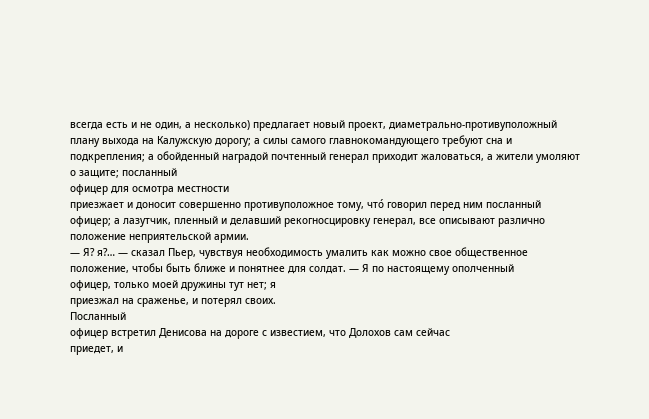всегда есть и не один, а несколько) предлагает новый проект, диаметрально-противуположный плану выхода на Калужскую дорогу; а силы самого главнокомандующего требуют сна и подкрепления; а обойденный наградой почтенный генерал приходит жаловаться, а жители умоляют о защите; посланный
офицер для осмотра местности
приезжает и доносит совершенно противуположное тому, что́ говорил перед ним посланный
офицер; а лазутчик, пленный и делавший рекогносцировку генерал, все описывают различно положение неприятельской армии.
— Я? я?… — сказал Пьер, чувствуя необходимость умалить как можно свое общественное положение, чтобы быть ближе и понятнее для солдат. — Я по настоящему ополченный
офицер, только моей дружины тут нет; я
приезжал на сраженье, и потерял своих.
Посланный
офицер встретил Денисова на дороге с известием, что Долохов сам сейчас
приедет, и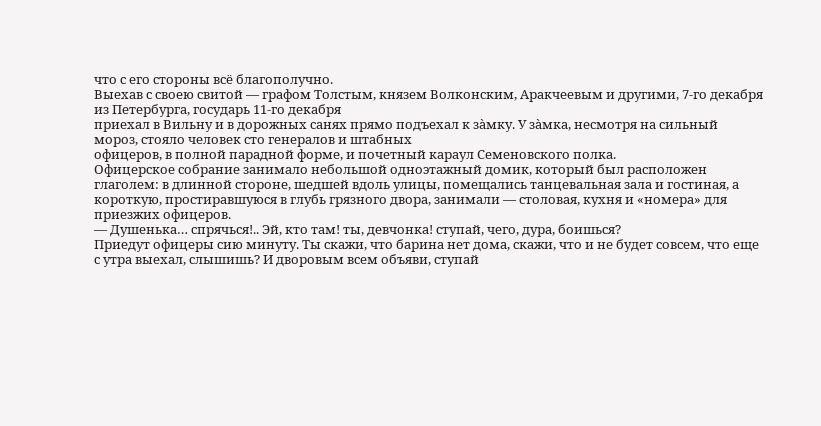что с его стороны всё благополучно.
Выехав с своею свитой — графом Толстым, князем Волконским, Аракчеевым и другими, 7-го декабря из Петербурга, государь 11-го декабря
приехал в Вильну и в дорожных санях прямо подъехал к зàмку. У зàмка, несмотря на сильный мороз, стояло человек сто генералов и штабных
офицеров, в полной парадной форме, и почетный караул Семеновского полка.
Офицерское собрание занимало небольшой одноэтажный домик, который был расположен глаголем: в длинной стороне, шедшей вдоль улицы, помещались танцевальная зала и гостиная, а короткую, простиравшуюся в глубь грязного двора, занимали — столовая, кухня и «номера» для
приезжих офицеров.
— Душенька… спрячься!.. Эй, кто там! ты, девчонка! ступай, чего, дура, боишься?
Приедут офицеры сию минуту. Ты скажи, что барина нет дома, скажи, что и не будет совсем, что еще с утра выехал, слышишь? И дворовым всем объяви, ступай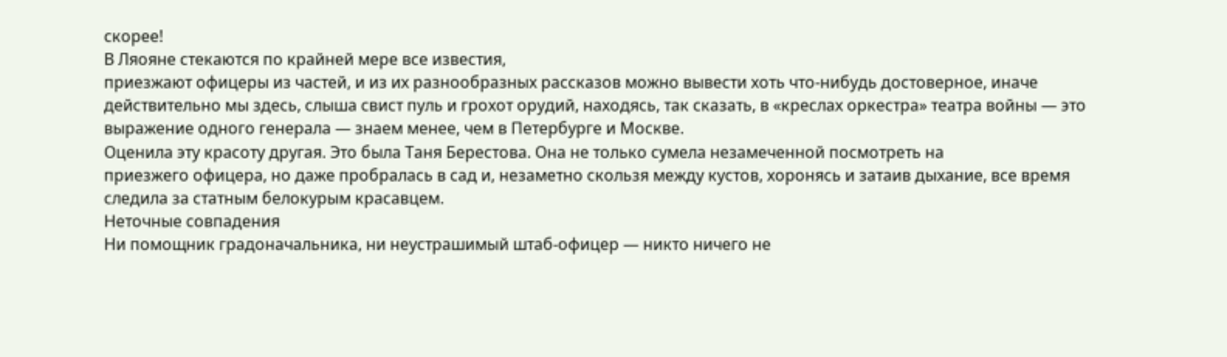скорее!
В Ляояне стекаются по крайней мере все известия,
приезжают офицеры из частей, и из их разнообразных рассказов можно вывести хоть что-нибудь достоверное, иначе действительно мы здесь, слыша свист пуль и грохот орудий, находясь, так сказать, в «креслах оркестра» театра войны — это выражение одного генерала — знаем менее, чем в Петербурге и Москве.
Оценила эту красоту другая. Это была Таня Берестова. Она не только сумела незамеченной посмотреть на
приезжего офицера, но даже пробралась в сад и, незаметно скользя между кустов, хоронясь и затаив дыхание, все время следила за статным белокурым красавцем.
Неточные совпадения
Ни помощник градоначальника, ни неустрашимый штаб-офицер — никто ничего не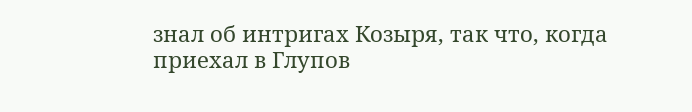знал об интригах Козыря, так что, когда
приехал в Глупов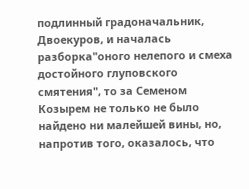подлинный градоначальник, Двоекуров, и началась разборка"оного нелепого и смеха достойного глуповского смятения", то за Семеном Козырем не только не было найдено ни малейшей вины, но, напротив того, оказалось, что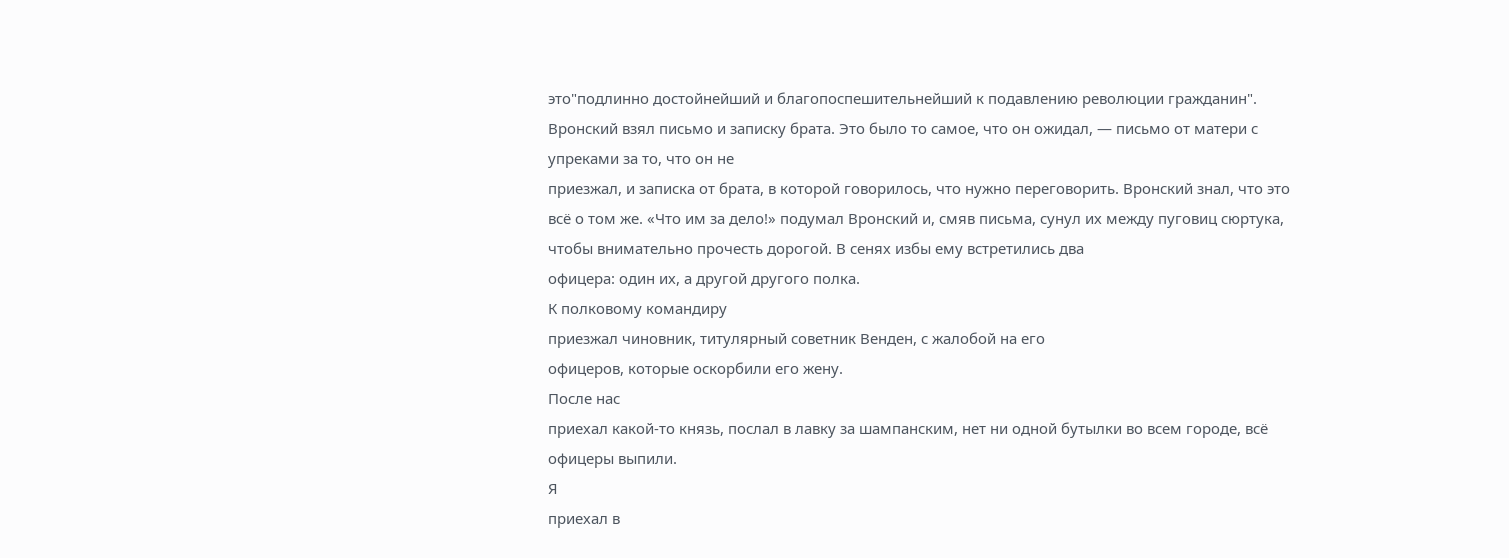это"подлинно достойнейший и благопоспешительнейший к подавлению революции гражданин".
Вронский взял письмо и записку брата. Это было то самое, что он ожидал, — письмо от матери с упреками за то, что он не
приезжал, и записка от брата, в которой говорилось, что нужно переговорить. Вронский знал, что это всё о том же. «Что им за делo!» подумал Вронский и, смяв письма, сунул их между пуговиц сюртука, чтобы внимательно прочесть дорогой. В сенях избы ему встретились два
офицера: один их, а другой другого полка.
К полковому командиру
приезжал чиновник, титулярный советник Венден, с жалобой на его
офицеров, которые оскорбили его жену.
После нас
приехал какой-то князь, послал в лавку за шампанским, нет ни одной бутылки во всем городе, всё
офицеры выпили.
Я
приехал в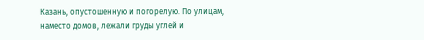Казань, опустошенную и погорелую. По улицам, наместо домов, лежали груды углей и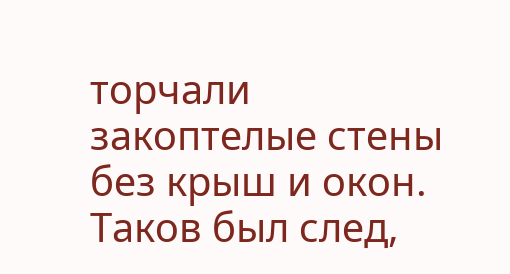торчали закоптелые стены без крыш и окон. Таков был след,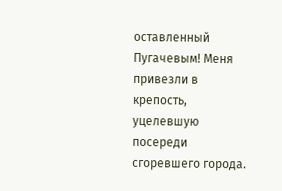оставленный Пугачевым! Меня привезли в крепость, уцелевшую посереди сгоревшего города.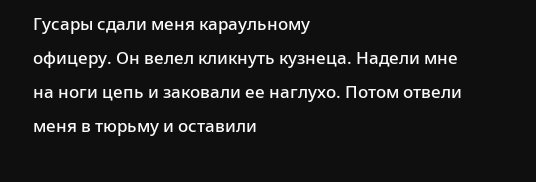Гусары сдали меня караульному
офицеру. Он велел кликнуть кузнеца. Надели мне на ноги цепь и заковали ее наглухо. Потом отвели меня в тюрьму и оставили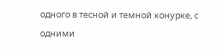одного в тесной и темной конурке, с одними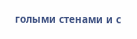голыми стенами и с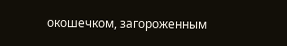окошечком, загороженным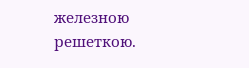железною решеткою.